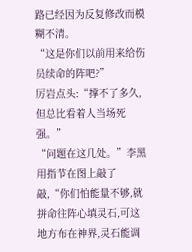路已经因为反复修改而模糊不清。
“这是你们以前用来给伤员续命的阵吧?”
厉岩点头:“撑不了多久,但总比看着人当场死强。”
“问题在这几处。”李黑用指节在图上敲了敲,“你们怕能量不够,就拼命往阵心填灵石,可这地方布在神界,灵石能调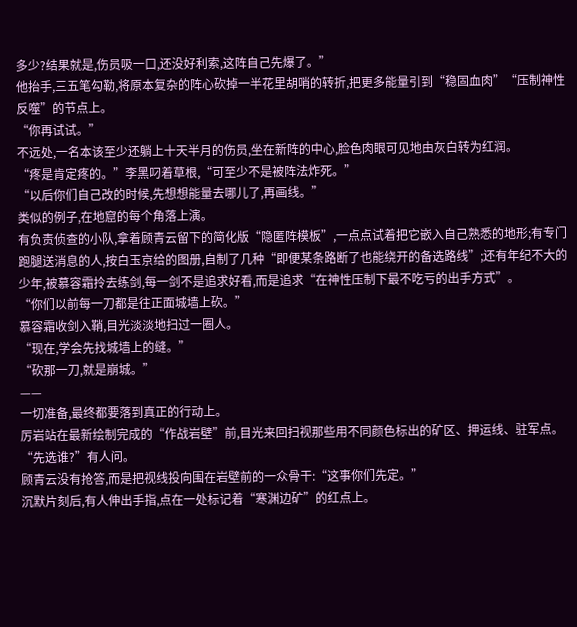多少?结果就是,伤员吸一口,还没好利索,这阵自己先爆了。”
他抬手,三五笔勾勒,将原本复杂的阵心砍掉一半花里胡哨的转折,把更多能量引到“稳固血肉”“压制神性反噬”的节点上。
“你再试试。”
不远处,一名本该至少还躺上十天半月的伤员,坐在新阵的中心,脸色肉眼可见地由灰白转为红润。
“疼是肯定疼的。”李黑叼着草根,“可至少不是被阵法炸死。”
“以后你们自己改的时候,先想想能量去哪儿了,再画线。”
类似的例子,在地窟的每个角落上演。
有负责侦查的小队,拿着顾青云留下的简化版“隐匿阵模板”,一点点试着把它嵌入自己熟悉的地形;有专门跑腿送消息的人,按白玉京给的图册,自制了几种“即便某条路断了也能绕开的备选路线”;还有年纪不大的少年,被慕容霜拎去练剑,每一剑不是追求好看,而是追求“在神性压制下最不吃亏的出手方式”。
“你们以前每一刀都是往正面城墙上砍。”
慕容霜收剑入鞘,目光淡淡地扫过一圈人。
“现在,学会先找城墙上的缝。”
“砍那一刀,就是崩城。”
——
一切准备,最终都要落到真正的行动上。
厉岩站在最新绘制完成的“作战岩壁”前,目光来回扫视那些用不同颜色标出的矿区、押运线、驻军点。
“先选谁?”有人问。
顾青云没有抢答,而是把视线投向围在岩壁前的一众骨干:“这事你们先定。”
沉默片刻后,有人伸出手指,点在一处标记着“寒渊边矿”的红点上。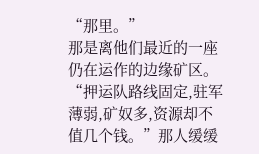“那里。”
那是离他们最近的一座仍在运作的边缘矿区。
“押运队路线固定,驻军薄弱,矿奴多,资源却不值几个钱。”那人缓缓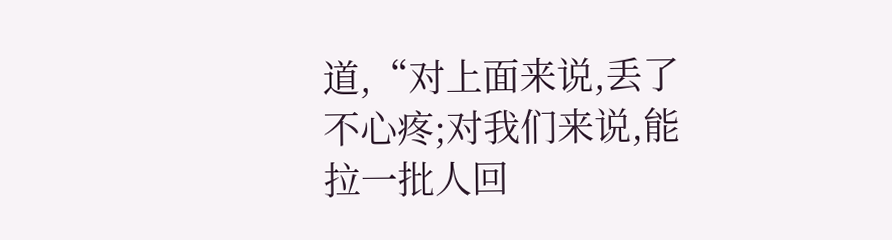道,“对上面来说,丢了不心疼;对我们来说,能拉一批人回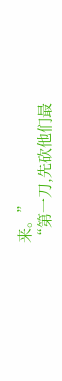来。”
“第一刀,先砍他们最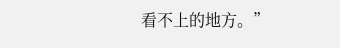看不上的地方。”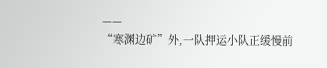——
“寒渊边矿”外,一队押运小队正缓慢前